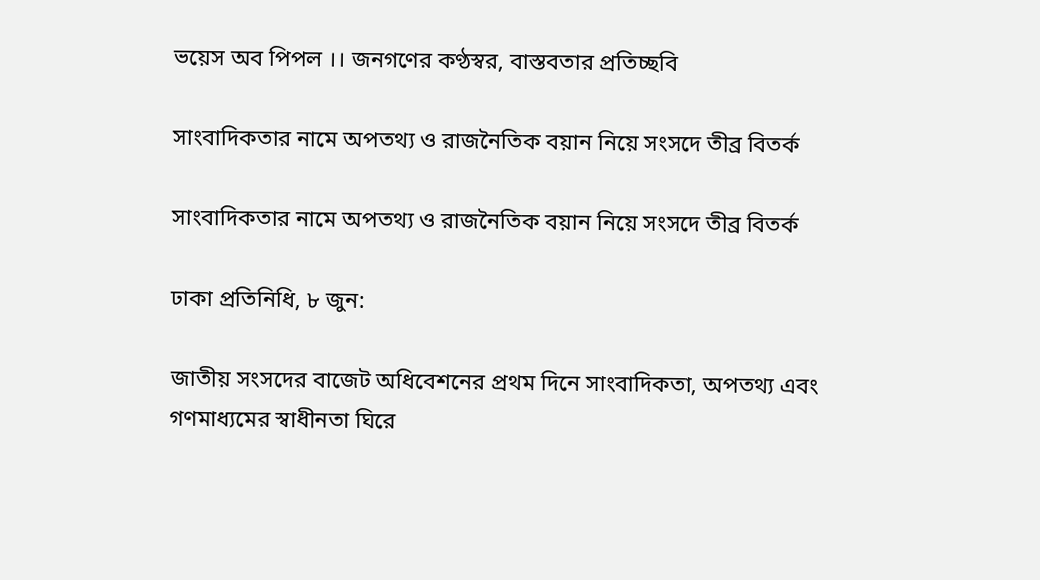ভয়েস অব পিপল ।। জনগণের কণ্ঠস্বর, বাস্তবতার প্রতিচ্ছবি

সাংবাদিকতার নামে অপতথ্য ও রাজনৈতিক বয়ান নিয়ে সংসদে তীব্র বিতর্ক

সাংবাদিকতার নামে অপতথ্য ও রাজনৈতিক বয়ান নিয়ে সংসদে তীব্র বিতর্ক

ঢাকা প্রতিনিধি, ৮ জুন:

জাতীয় সংসদের বাজেট অধিবেশনের প্রথম দিনে সাংবাদিকতা, অপতথ্য এবং গণমাধ্যমের স্বাধীনতা ঘিরে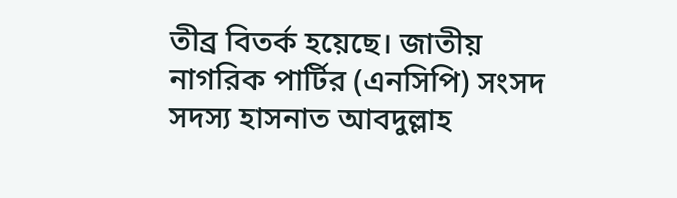তীব্র বিতর্ক হয়েছে। জাতীয় নাগরিক পার্টির (এনসিপি) সংসদ সদস্য হাসনাত আবদুল্লাহ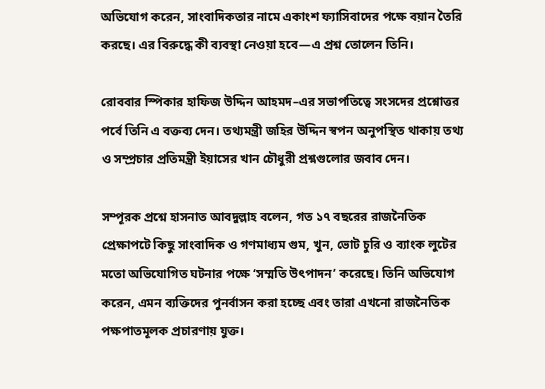অভিযোগ করেন, সাংবাদিকতার নামে একাংশ ফ্যাসিবাদের পক্ষে বয়ান তৈরি করছে। এর বিরুদ্ধে কী ব্যবস্থা নেওয়া হবে—এ প্রশ্ন তোলেন তিনি।

রোববার স্পিকার হাফিজ উদ্দিন আহমদ–এর সভাপতিত্বে সংসদের প্রশ্নোত্তর পর্বে তিনি এ বক্তব্য দেন। তথ্যমন্ত্রী জহির উদ্দিন স্বপন অনুপস্থিত থাকায় তথ্য ও সম্প্রচার প্রতিমন্ত্রী ইয়াসের খান চৌধুরী প্রশ্নগুলোর জবাব দেন।

সম্পূরক প্রশ্নে হাসনাত আবদুল্লাহ বলেন, গত ১৭ বছরের রাজনৈতিক প্রেক্ষাপটে কিছু সাংবাদিক ও গণমাধ্যম গুম, খুন, ভোট চুরি ও ব্যাংক লুটের মতো অভিযোগিত ঘটনার পক্ষে ‘সম্মতি উৎপাদন’ করেছে। তিনি অভিযোগ করেন, এমন ব্যক্তিদের পুনর্বাসন করা হচ্ছে এবং তারা এখনো রাজনৈতিক পক্ষপাতমূলক প্রচারণায় যুক্ত।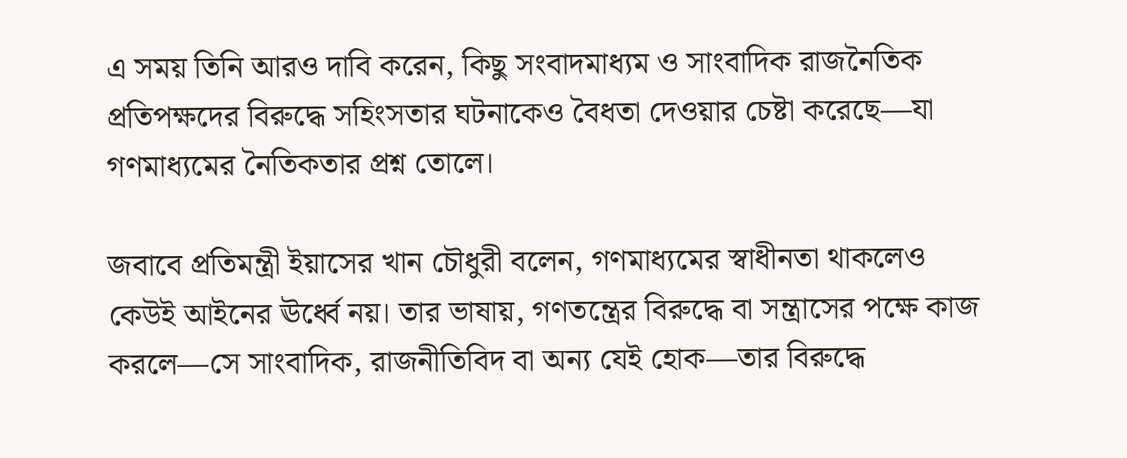এ সময় তিনি আরও দাবি করেন, কিছু সংবাদমাধ্যম ও সাংবাদিক রাজনৈতিক প্রতিপক্ষদের বিরুদ্ধে সহিংসতার ঘটনাকেও বৈধতা দেওয়ার চেষ্টা করেছে—যা গণমাধ্যমের নৈতিকতার প্রশ্ন তোলে।

জবাবে প্রতিমন্ত্রী ইয়াসের খান চৌধুরী বলেন, গণমাধ্যমের স্বাধীনতা থাকলেও কেউই আইনের ঊর্ধ্বে নয়। তার ভাষায়, গণতন্ত্রের বিরুদ্ধে বা সন্ত্রাসের পক্ষে কাজ করলে—সে সাংবাদিক, রাজনীতিবিদ বা অন্য যেই হোক—তার বিরুদ্ধে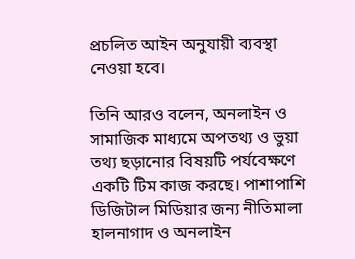প্রচলিত আইন অনুযায়ী ব্যবস্থা নেওয়া হবে।

তিনি আরও বলেন, অনলাইন ও সামাজিক মাধ্যমে অপতথ্য ও ভুয়া তথ্য ছড়ানোর বিষয়টি পর্যবেক্ষণে একটি টিম কাজ করছে। পাশাপাশি ডিজিটাল মিডিয়ার জন্য নীতিমালা হালনাগাদ ও অনলাইন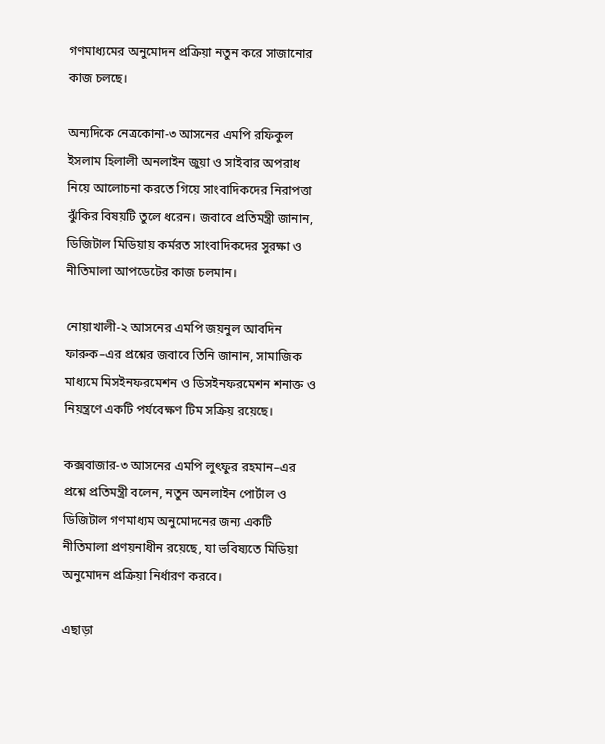গণমাধ্যমের অনুমোদন প্রক্রিয়া নতুন করে সাজানোর কাজ চলছে।

অন্যদিকে নেত্রকোনা-৩ আসনের এমপি রফিকুল ইসলাম হিলালী অনলাইন জুয়া ও সাইবার অপরাধ নিয়ে আলোচনা করতে গিয়ে সাংবাদিকদের নিরাপত্তা ঝুঁকির বিষয়টি তুলে ধরেন। জবাবে প্রতিমন্ত্রী জানান, ডিজিটাল মিডিয়ায় কর্মরত সাংবাদিকদের সুরক্ষা ও নীতিমালা আপডেটের কাজ চলমান।

নোয়াখালী-২ আসনের এমপি জয়নুল আবদিন ফারুক–এর প্রশ্নের জবাবে তিনি জানান, সামাজিক মাধ্যমে মিসইনফরমেশন ও ডিসইনফরমেশন শনাক্ত ও নিয়ন্ত্রণে একটি পর্যবেক্ষণ টিম সক্রিয় রয়েছে।

কক্সবাজার-৩ আসনের এমপি লুৎফুর রহমান–এর প্রশ্নে প্রতিমন্ত্রী বলেন, নতুন অনলাইন পোর্টাল ও ডিজিটাল গণমাধ্যম অনুমোদনের জন্য একটি নীতিমালা প্রণয়নাধীন রয়েছে, যা ভবিষ্যতে মিডিয়া অনুমোদন প্রক্রিয়া নির্ধারণ করবে।

এছাড়া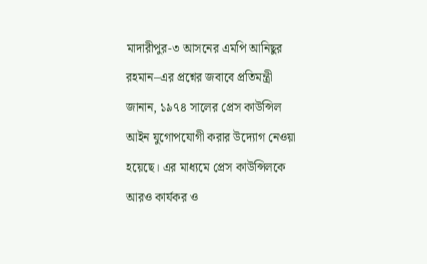মাদারীপুর-৩ আসনের এমপি আনিছুর রহমান–এর প্রশ্নের জবাবে প্রতিমন্ত্রী জানান, ১৯৭৪ সালের প্রেস কাউন্সিল আইন যুগোপযোগী করার উদ্যোগ নেওয়া হয়েছে। এর মাধ্যমে প্রেস কাউন্সিলকে আরও কার্যকর ও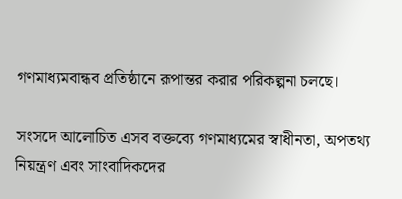গণমাধ্যমবান্ধব প্রতিষ্ঠানে রূপান্তর করার পরিকল্পনা চলছে।

সংসদে আলোচিত এসব বক্তব্যে গণমাধ্যমের স্বাধীনতা, অপতথ্য নিয়ন্ত্রণ এবং সাংবাদিকদের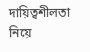দায়িত্বশীলতা নিয়ে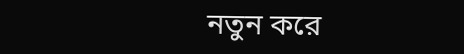নতুন করে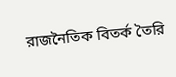রাজনৈতিক বিতর্ক তৈরি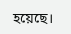হয়েছে।